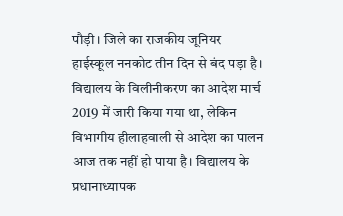पौड़ी। जिले का राजकीय जूनियर हाईस्कूल ननकोट तीन दिन से बंद पड़ा है। विद्यालय के विलीनीकरण का आदेश मार्च 2019 में जारी किया गया था, लेकिन विभागीय हीलाहवाली से आदेश का पालन आज तक नहीं हो पाया है। विद्यालय के प्रधानाध्यापक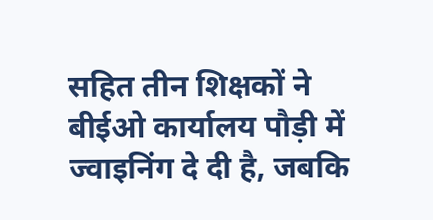सहित तीन शिक्षकों ने बीईओ कार्यालय पौड़ी में ज्वाइनिंग दे दी है, जबकि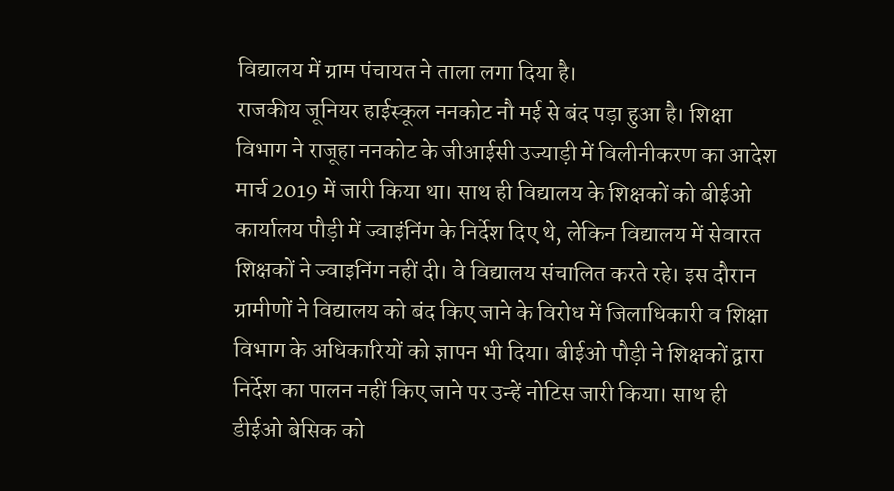विद्यालय में ग्राम पंचायत ने ताला लगा दिया है।
राजकीय जूनियर हाईस्कूल ननकोट नौ मई से बंद पड़ा हुआ है। शिक्षा विभाग ने राजूहा ननकोट के जीआईसी उज्याड़ी में विलीनीकरण का आदेश मार्च 2019 में जारी किया था। साथ ही विद्यालय के शिक्षकों को बीईओ कार्यालय पौड़ी में ज्वाइंनिंग के निर्देश दिए थे, लेकिन विद्यालय में सेवारत शिक्षकों ने ज्वाइनिंग नहीं दी। वे विद्यालय संचालित करते रहे। इस दौरान ग्रामीणों ने विद्यालय को बंद किए जाने के विरोध में जिलाधिकारी व शिक्षा विभाग के अधिकारियों को ज्ञापन भी दिया। बीईओ पौड़ी ने शिक्षकों द्वारा निर्देश का पालन नहीं किए जाने पर उन्हें नोटिस जारी किया। साथ ही डीईओ बेसिक को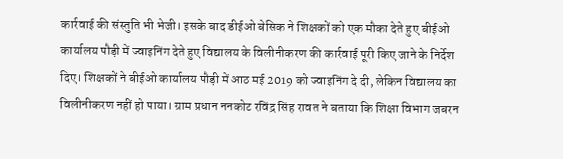कार्रवाई की संस्तुति भी भेजी। इसके बाद डीईओ बेसिक ने शिक्षकों को एक मौका देते हुए बीईओ कार्यालय पौड़ी में ज्वाइनिंग देते हुए विद्यालय के विलीनीकरण की कार्रवाई पूरी किए जाने के निर्देश दिए। शिक्षकों ने बीईओ कार्यालय पौड़ी में आठ मई 2019 को ज्वाइनिंग दे दी, लेकिन विद्यालय का विलीनीकरण नहीं हो पाया। ग्राम प्रधान ननकोट रविंद्र सिंह रावत ने बताया कि शिक्षा विभाग जबरन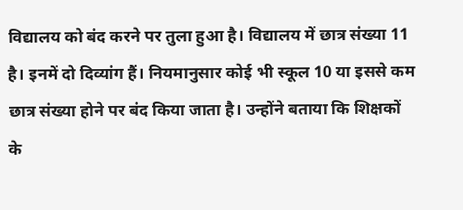विद्यालय को बंद करने पर तुला हुआ है। विद्यालय में छात्र संख्या 11 है। इनमें दो दिव्यांग हैं। नियमानुसार कोई भी स्कूल 10 या इससे कम छात्र संख्या होने पर बंद किया जाता है। उन्होंने बताया कि शिक्षकों के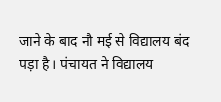जाने के बाद नौ मई से विद्यालय बंद पड़ा है। पंचायत ने विद्यालय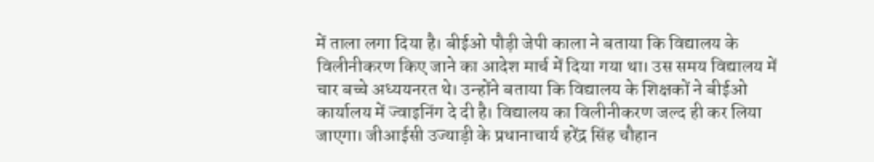में ताला लगा दिया है। बीईओ पौड़ी जेपी काला ने बताया कि विद्यालय के विलीनीकरण किए जाने का आदेश मार्च में दिया गया था। उस समय विद्यालय में चार बच्चे अध्ययनरत थे। उन्होंने बताया कि विद्यालय के शिक्षकों ने बीईओ कार्यालय में ज्वाइनिंग दे दी है। विद्यालय का विलीनीकरण जल्द ही कर लिया जाएगा। जीआईसी उज्याड़ी के प्रधानाचार्य हरेंद्र सिंह चौहान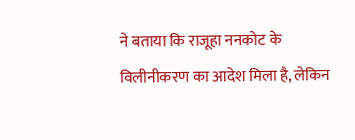ने बताया कि राजूहा ननकोट के विलीनीकरण का आदेश मिला है, लेकिन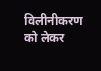विलीनीकरण को लेकर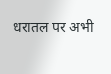धरातल पर अभी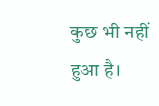कुछ भी नहीं हुआ है।